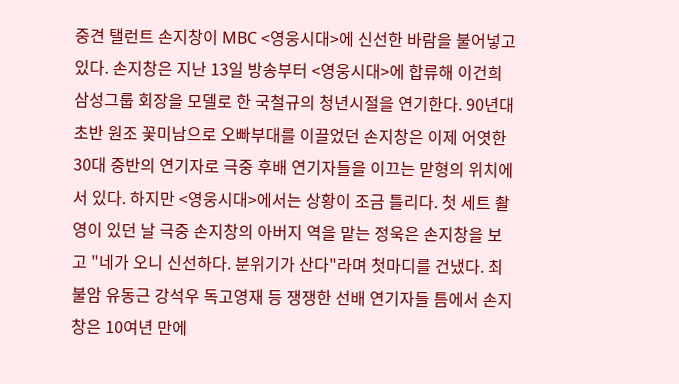중견 탤런트 손지창이 MBC <영웅시대>에 신선한 바람을 불어넣고 있다. 손지창은 지난 13일 방송부터 <영웅시대>에 합류해 이건희 삼성그룹 회장을 모델로 한 국철규의 청년시절을 연기한다. 90년대 초반 원조 꽃미남으로 오빠부대를 이끌었던 손지창은 이제 어엿한 30대 중반의 연기자로 극중 후배 연기자들을 이끄는 맏형의 위치에 서 있다. 하지만 <영웅시대>에서는 상황이 조금 틀리다. 첫 세트 촬영이 있던 날 극중 손지창의 아버지 역을 맡는 정욱은 손지창을 보고 "네가 오니 신선하다. 분위기가 산다"라며 첫마디를 건냈다. 최불암 유동근 강석우 독고영재 등 쟁쟁한 선배 연기자들 틈에서 손지창은 10여년 만에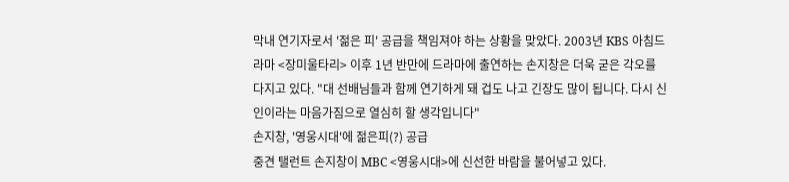막내 연기자로서 '젊은 피' 공급을 책임져야 하는 상황을 맞았다. 2003년 KBS 아침드라마 <장미울타리> 이후 1년 반만에 드라마에 출연하는 손지창은 더욱 굳은 각오를 다지고 있다. "대 선배님들과 함께 연기하게 돼 겁도 나고 긴장도 많이 됩니다. 다시 신인이라는 마음가짐으로 열심히 할 생각입니다"
손지창, '영웅시대'에 젊은피(?) 공급
중견 탤런트 손지창이 MBC <영웅시대>에 신선한 바람을 불어넣고 있다.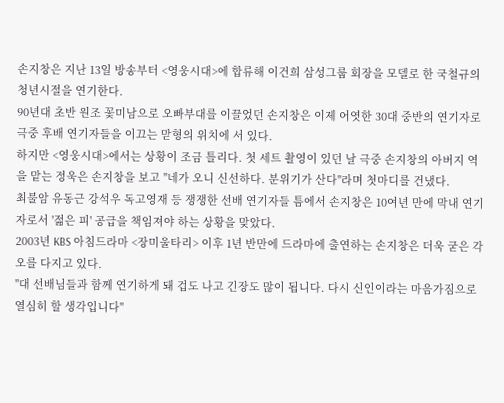손지창은 지난 13일 방송부터 <영웅시대>에 합류해 이건희 삼성그룹 회장을 모델로 한 국철규의 청년시절을 연기한다.
90년대 초반 원조 꽃미남으로 오빠부대를 이끌었던 손지창은 이제 어엿한 30대 중반의 연기자로 극중 후배 연기자들을 이끄는 맏형의 위치에 서 있다.
하지만 <영웅시대>에서는 상황이 조금 틀리다. 첫 세트 촬영이 있던 날 극중 손지창의 아버지 역을 맡는 정욱은 손지창을 보고 "네가 오니 신선하다. 분위기가 산다"라며 첫마디를 건냈다.
최불암 유동근 강석우 독고영재 등 쟁쟁한 선배 연기자들 틈에서 손지창은 10여년 만에 막내 연기자로서 '젊은 피' 공급을 책임져야 하는 상황을 맞았다.
2003년 KBS 아침드라마 <장미울타리> 이후 1년 반만에 드라마에 출연하는 손지창은 더욱 굳은 각오를 다지고 있다.
"대 선배님들과 함께 연기하게 돼 겁도 나고 긴장도 많이 됩니다. 다시 신인이라는 마음가짐으로 열심히 할 생각입니다"